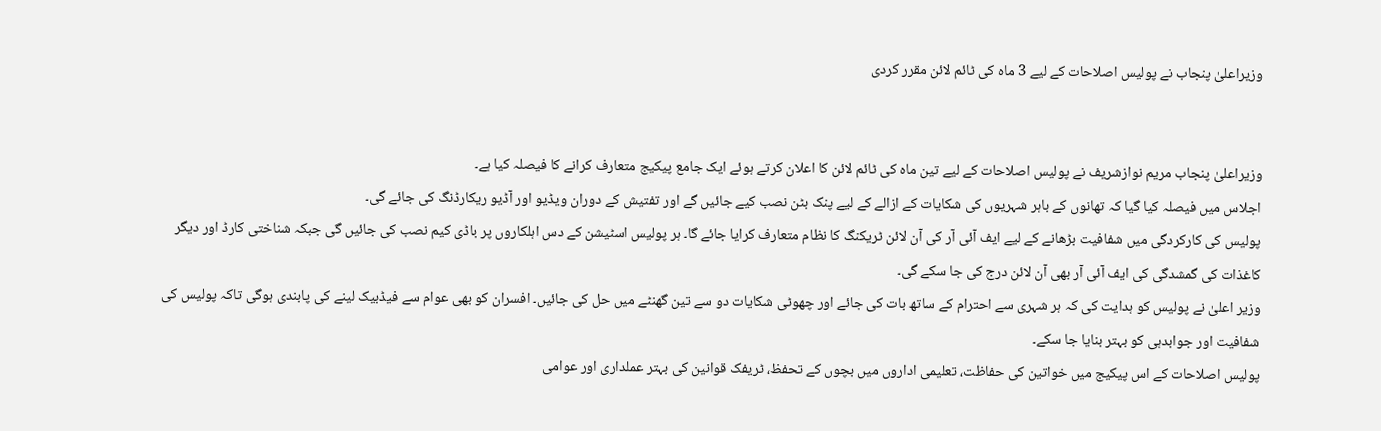وزیراعلیٰ پنجاب نے پولیس اصلاحات کے لیے 3 ماہ کی ٹائم لائن مقرر کردی


وزیراعلیٰ پنجاب مریم نوازشریف نے پولیس اصلاحات کے لیے تین ماہ کی ٹائم لائن کا اعلان کرتے ہوئے ایک جامع پیکیج متعارف کرانے کا فیصلہ کیا ہے۔
اجلاس میں فیصلہ کیا گیا کہ تھانوں کے باہر شہریوں کی شکایات کے ازالے کے لیے پنک بٹن نصب کیے جائیں گے اور تفتیش کے دوران ویڈیو اور آڈیو ریکارڈنگ کی جائے گی۔
پولیس کی کارکردگی میں شفافیت بڑھانے کے لیے ایف آئی آر کی آن لائن ٹریکنگ کا نظام متعارف کرایا جائے گا۔ ہر پولیس اسٹیشن کے دس اہلکاروں پر باڈی کیم نصب کی جائیں گی جبکہ شناختی کارڈ اور دیگر کاغذات کی گمشدگی کی ایف آئی آر بھی آن لائن درج کی جا سکے گی۔
وزیر اعلیٰ نے پولیس کو ہدایت کی کہ ہر شہری سے احترام کے ساتھ بات کی جائے اور چھوٹی شکایات دو سے تین گھنٹے میں حل کی جائیں۔ افسران کو بھی عوام سے فیڈبیک لینے کی پابندی ہوگی تاکہ پولیس کی شفافیت اور جوابدہی کو بہتر بنایا جا سکے۔
پولیس اصلاحات کے اس پیکیج میں خواتین کی حفاظت، تعلیمی اداروں میں بچوں کے تحفظ، ٹریفک قوانین کی بہتر عملداری اور عوامی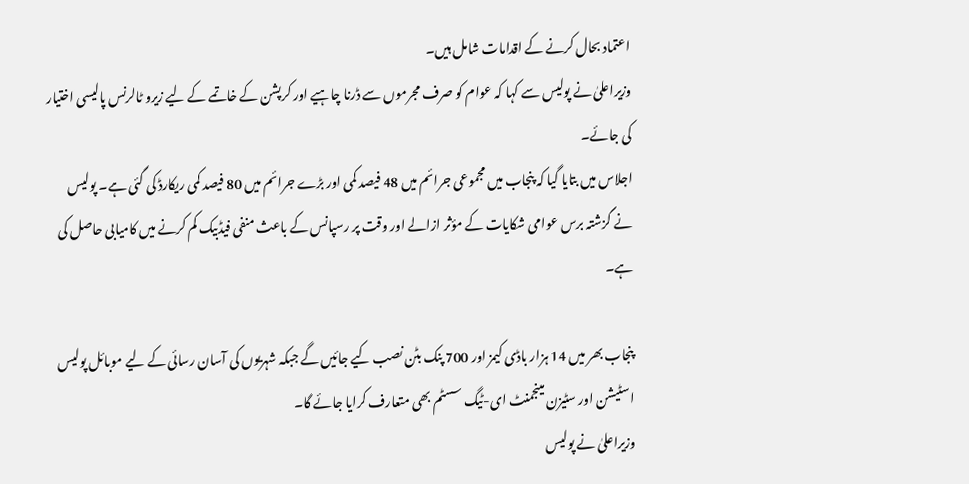اعتماد بحال کرنے کے اقدامات شامل ہیں۔
وزیراعلیٰ نے پولیس سے کہا کہ عوام کو صرف مجرموں سے ڈرنا چاہیے اور کرپشن کے خاتمے کے لیے زیرو ٹالرنس پالیسی اختیار کی جائے۔
اجلاس میں بتایا گیا کہ پنجاب میں مجموعی جرائم میں 48 فیصد کمی اور بڑے جرائم میں 80 فیصد کمی ریکارڈ کی گئی ہے۔ پولیس نے گزشتہ برس عوامی شکایات کے مؤثر ازالے اور وقت پر رسپانس کے باعث منفی فیڈبیک کم کرنے میں کامیابی حاصل کی ہے۔

پنجاب بھر میں 14 ہزار باڈی کیمز اور 700 پنک بٹن نصب کیے جائیں گے جبکہ شہریوں کی آسان رسائی کے لیے موبائل پولیس اسٹیشن اور سٹیزن مینجمنٹ ای-ٹیگ سسٹم بھی متعارف کرایا جائے گا۔
وزیراعلیٰ نے پولیس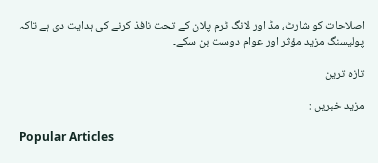اصلاحات کو شارٹ، مڈ اور لانگ ٹرم پلان کے تحت نافذ کرنے کی ہدایت دی ہے تاکہ پولیسنگ مزید مؤثر اور عوام دوست بن سکے۔

تازہ ترین

مزید خبریں :

Popular Articles